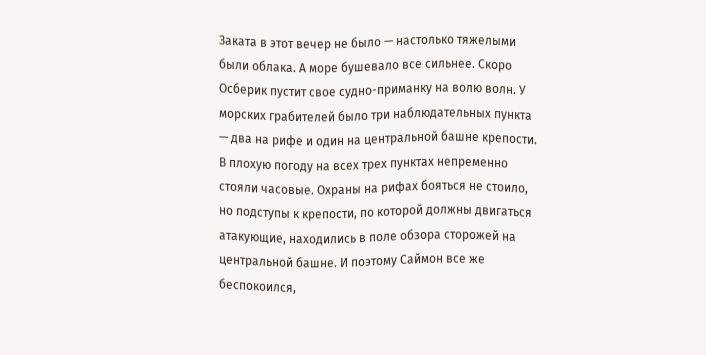Заката в этот вечер не было — настолько тяжелыми были облака. А море бушевало все сильнее. Скоро Осберик пустит свое судно-приманку на волю волн. У морских грабителей было три наблюдательных пункта — два на рифе и один на центральной башне крепости. В плохую погоду на всех трех пунктах непременно стояли часовые. Охраны на рифах бояться не стоило, но подступы к крепости, по которой должны двигаться атакующие, находились в поле обзора сторожей на центральной башне. И поэтому Саймон все же беспокоился,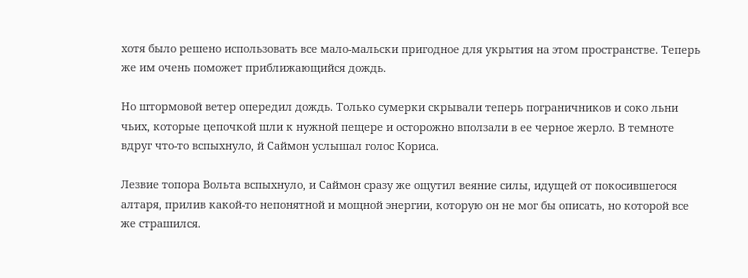хотя было решено использовать все мало-мальски пригодное для укрытия на этом пространстве. Теперь же им очень поможет приближающийся дождь.

Но штормовой ветер опередил дождь. Только сумерки скрывали теперь пограничников и соко льни чьих, которые цепочкой шли к нужной пещере и осторожно вползали в ее черное жерло. В темноте вдруг что-то вспыхнуло, й Саймон услышал голос Кориса.

Лезвие топора Вольта вспыхнуло, и Саймон сразу же ощутил веяние силы, идущей от покосившегося алтаря, прилив какой-то непонятной и мощной энергии, которую он не мог бы описать, но которой все же страшился.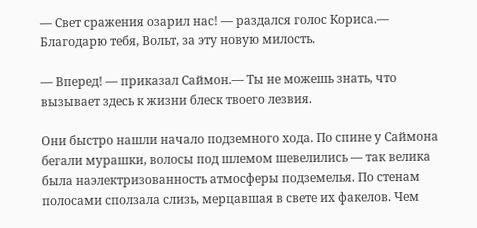— Свет сражения озарил нас! — раздался голос Кориса.— Благодарю тебя, Вольт, за эту новую милость.

— Вперед! — приказал Саймон.— Ты не можешь знать, что вызывает здесь к жизни блеск твоего лезвия.

Они быстро нашли начало подземного хода. По спине у Саймона бегали мурашки, волосы под шлемом шевелились — так велика была наэлектризованность атмосферы подземелья. По стенам полосами сползала слизь, мерцавшая в свете их факелов. Чем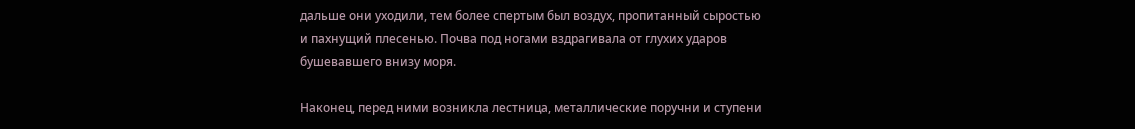дальше они уходили, тем более спертым был воздух, пропитанный сыростью и пахнущий плесенью. Почва под ногами вздрагивала от глухих ударов бушевавшего внизу моря.

Наконец, перед ними возникла лестница, металлические поручни и ступени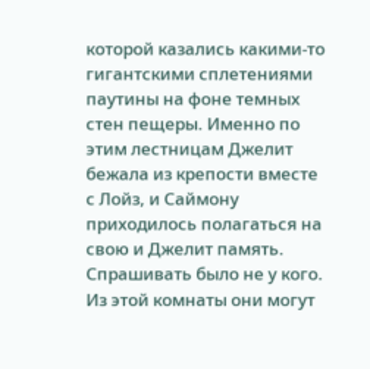которой казались какими-то гигантскими сплетениями паутины на фоне темных стен пещеры. Именно по этим лестницам Джелит бежала из крепости вместе с Лойз, и Саймону приходилось полагаться на свою и Джелит память. Спрашивать было не у кого. Из этой комнаты они могут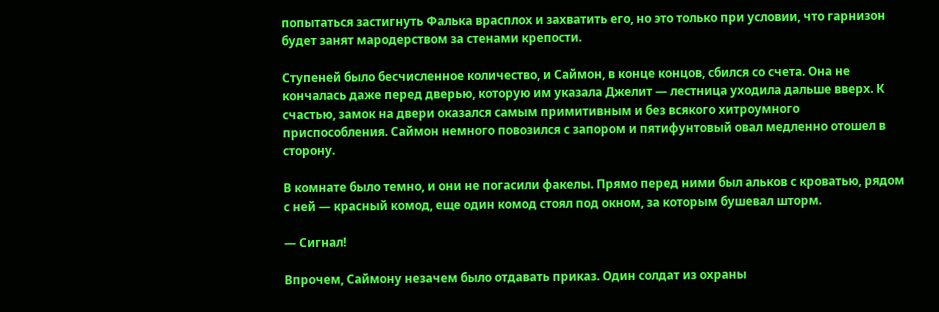попытаться застигнуть Фалька врасплох и захватить его, но это только при условии, что гарнизон будет занят мародерством за стенами крепости.

Ступеней было бесчисленное количество, и Саймон, в конце концов, сбился со счета. Она не кончалась даже перед дверью, которую им указала Джелит — лестница уходила дальше вверх. К счастью, замок на двери оказался самым примитивным и без всякого хитроумного приспособления. Саймон немного повозился с запором и пятифунтовый овал медленно отошел в сторону.

В комнате было темно, и они не погасили факелы. Прямо перед ними был альков с кроватью, рядом с ней — красный комод, еще один комод стоял под окном, за которым бушевал шторм.

— Сигнал!

Впрочем, Саймону незачем было отдавать приказ. Один солдат из охраны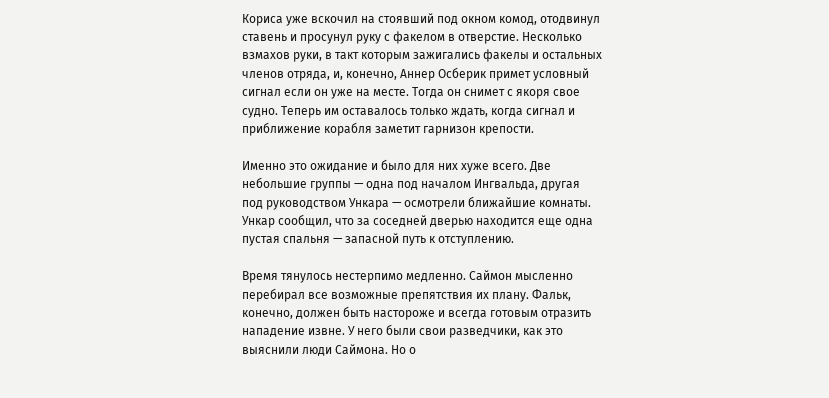Кориса уже вскочил на стоявший под окном комод, отодвинул ставень и просунул руку с факелом в отверстие. Несколько взмахов руки, в такт которым зажигались факелы и остальных членов отряда, и, конечно, Аннер Осберик примет условный сигнал если он уже на месте. Тогда он снимет с якоря свое судно. Теперь им оставалось только ждать, когда сигнал и приближение корабля заметит гарнизон крепости.

Именно это ожидание и было для них хуже всего. Две небольшие группы — одна под началом Ингвальда, другая под руководством Ункара — осмотрели ближайшие комнаты. Ункар сообщил, что за соседней дверью находится еще одна пустая спальня — запасной путь к отступлению.

Время тянулось нестерпимо медленно. Саймон мысленно перебирал все возможные препятствия их плану. Фальк, конечно, должен быть настороже и всегда готовым отразить нападение извне. У него были свои разведчики, как это выяснили люди Саймона. Но о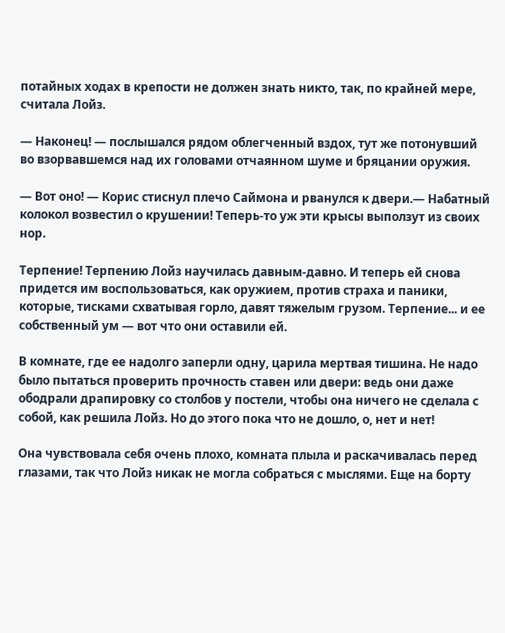потайных ходах в крепости не должен знать никто, так, по крайней мере, считала Лойз.

— Наконец! — послышался рядом облегченный вздох, тут же потонувший во взорвавшемся над их головами отчаянном шуме и бряцании оружия.

— Вот оно! — Корис стиснул плечо Саймона и рванулся к двери.— Набатный колокол возвестил о крушении! Теперь-то уж эти крысы выползут из своих нор.

Терпение! Терпению Лойз научилась давным-давно. И теперь ей снова придется им воспользоваться, как оружием, против страха и паники, которые, тисками схватывая горло, давят тяжелым грузом. Терпение... и ее собственный ум — вот что они оставили ей.

В комнате, где ее надолго заперли одну, царила мертвая тишина. Не надо было пытаться проверить прочность ставен или двери: ведь они даже ободрали драпировку со столбов у постели, чтобы она ничего не сделала с собой, как решила Лойз. Но до этого пока что не дошло, о, нет и нет!

Она чувствовала себя очень плохо, комната плыла и раскачивалась перед глазами, так что Лойз никак не могла собраться с мыслями. Еще на борту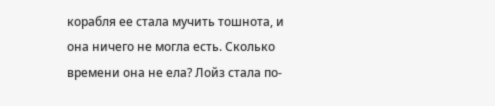корабля ее стала мучить тошнота, и она ничего не могла есть. Сколько времени она не ела? Лойз стала по-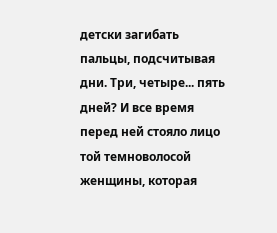детски загибать пальцы, подсчитывая дни. Три, четыре... пять дней? И все время перед ней стояло лицо той темноволосой женщины, которая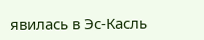явилась в Эс-Касль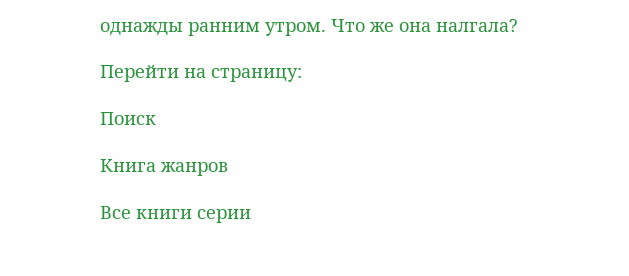однажды ранним утром. Что же она налгала?

Перейти на страницу:

Поиск

Книга жанров

Все книги серии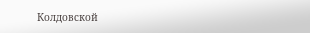Колдовской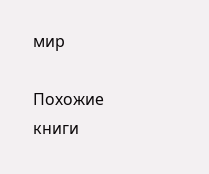мир

Похожие книги